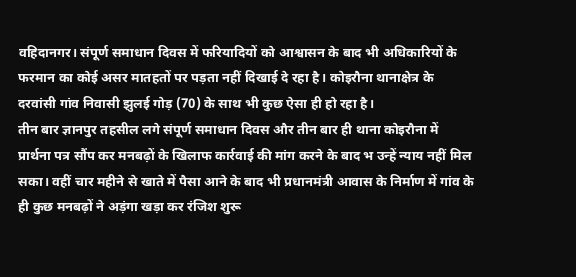वहिदानगर। संपूर्ण समाधान दिवस में फरियादियों को आश्वासन के बाद भी अधिकारियों के फरमान का कोई असर मातहतों पर पड़ता नहीं दिखाई दे रहा है। कोइरौना थानाक्षेत्र के दरवांसी गांव निवासी झुलई गोड़ (70) के साथ भी कुछ ऐसा ही हो रहा है।
तीन बार ज्ञानपुर तहसील लगे संपूर्ण समाधान दिवस और तीन बार ही थाना कोइरौना में प्रार्थना पत्र सौंप कर मनबढ़ों के खिलाफ कार्रवाई की मांग करने के बाद भ उन्हें न्याय नहीं मिल सका। वहीं चार महीने से खाते में पैसा आने के बाद भी प्रधानमंत्री आवास के निर्माण में गांव के ही कुछ मनबढ़ों ने अड़ंगा खड़ा कर रंजिश शुरू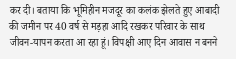कर दी। बताया कि भूमिहीन मजदूर का कलंक झेलते हुए आबादी की जमीन पर 40 वर्ष से मड़हा आदि रखकर परिवार के साथ जीवन-यापन करता आ रहा हूं। विपक्षी आए दिन आवास न बनने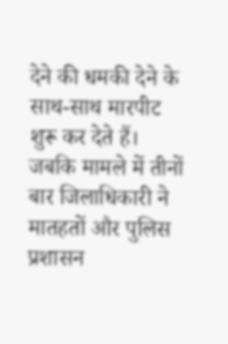देने की धमकी देने के साथ-साथ मारपीट शुरू कर देते हैं। जबकि मामले में तीनों बार जिलाधिकारी ने मातहतों और पुलिस प्रशासन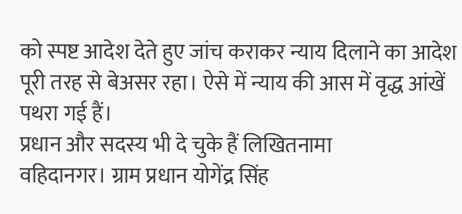को स्पष्ट आदेश देते हुए जांच कराकर न्याय दिलाने का आदेश पूरी तरह से बेअसर रहा। ऐसे में न्याय की आस में वृद्ध आंखें पथरा गई हैं।
प्रधान और सदस्य भी दे चुके हैं लिखितनामा
वहिदानगर। ग्राम प्रधान योगेंद्र सिंह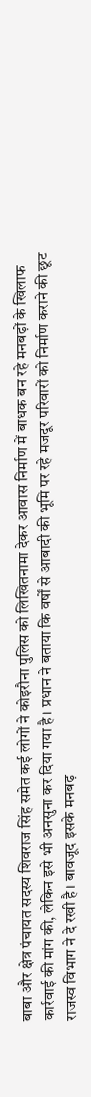बाबा और क्षेत्र पंचायत सदस्य शिवराज सिंह समेत कई लोगों ने कोइरौना पुलिस को लिखितनामा देकर आवास निर्माण में बाधक बन रहे मनबढ़ों के खिलाफ कार्रवाई की मांग की, लेकिन इसे भी अनसुना कर दिया गया है। प्रधान ने बताया कि वर्षों से आबादी की भूमि पर रहे मजदूर परिवारों को निर्माण कराने की छूट राजस्व विभाग ने दे रखी है। बावजूद इसके मनबढ़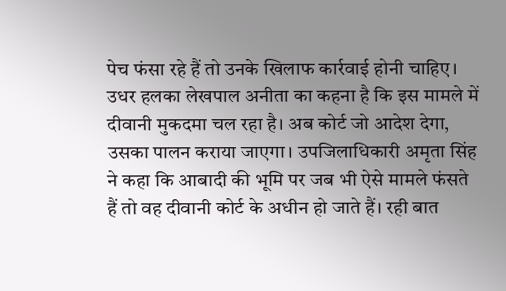पेच फंसा रहे हैं तो उनके खिलाफ कार्रवाई होनी चाहिए। उधर हलका लेखपाल अनीता का कहना है कि इस मामले में दीवानी मुकदमा चल रहा है। अब कोर्ट जो आदेश देगा, उसका पालन कराया जाएगा। उपजिलाधिकारी अमृता सिंह ने कहा कि आबादी की भूमि पर जब भी ऐसे मामले फंसते हैं तो वह दीवानी कोर्ट के अधीन हो जाते हैं। रही बात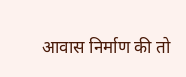आवास निर्माण की तो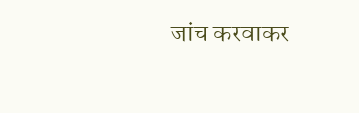जांच करवाकर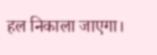हल निकाला जाएगा।